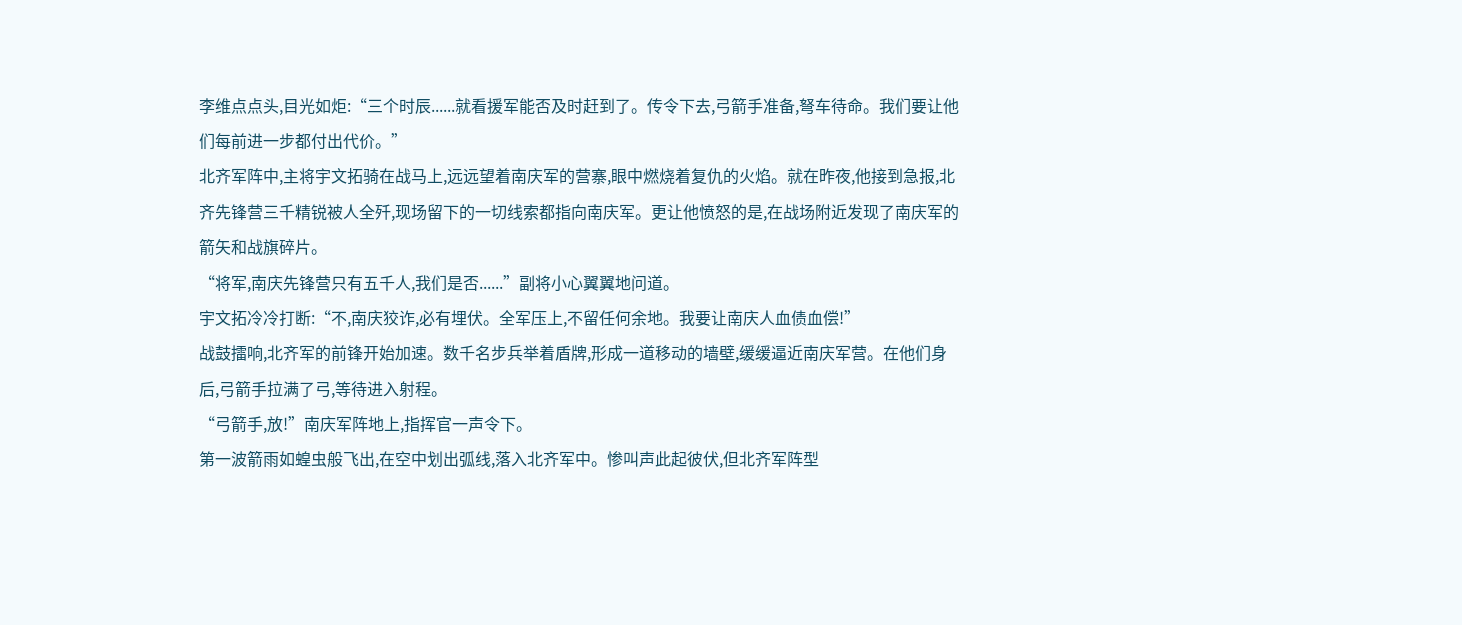李维点点头,目光如炬:“三个时辰......就看援军能否及时赶到了。传令下去,弓箭手准备,弩车待命。我们要让他们每前进一步都付出代价。”
北齐军阵中,主将宇文拓骑在战马上,远远望着南庆军的营寨,眼中燃烧着复仇的火焰。就在昨夜,他接到急报,北齐先锋营三千精锐被人全歼,现场留下的一切线索都指向南庆军。更让他愤怒的是,在战场附近发现了南庆军的箭矢和战旗碎片。
“将军,南庆先锋营只有五千人,我们是否......”副将小心翼翼地问道。
宇文拓冷冷打断:“不,南庆狡诈,必有埋伏。全军压上,不留任何余地。我要让南庆人血债血偿!”
战鼓擂响,北齐军的前锋开始加速。数千名步兵举着盾牌,形成一道移动的墙壁,缓缓逼近南庆军营。在他们身后,弓箭手拉满了弓,等待进入射程。
“弓箭手,放!”南庆军阵地上,指挥官一声令下。
第一波箭雨如蝗虫般飞出,在空中划出弧线,落入北齐军中。惨叫声此起彼伏,但北齐军阵型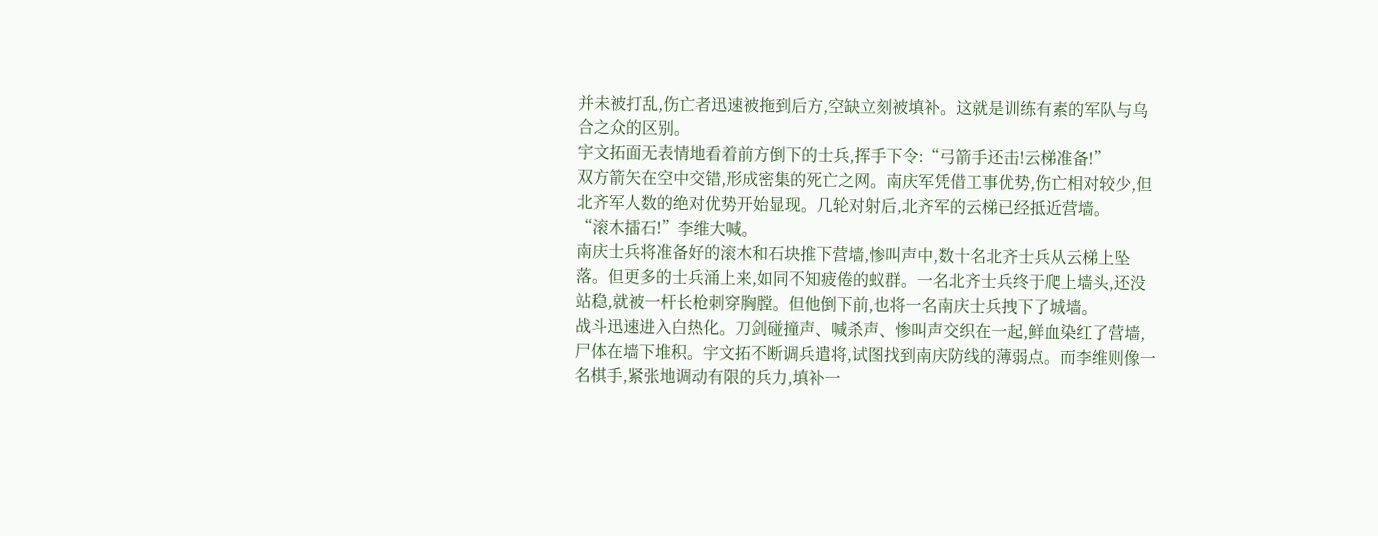并未被打乱,伤亡者迅速被拖到后方,空缺立刻被填补。这就是训练有素的军队与乌合之众的区别。
宇文拓面无表情地看着前方倒下的士兵,挥手下令:“弓箭手还击!云梯准备!”
双方箭矢在空中交错,形成密集的死亡之网。南庆军凭借工事优势,伤亡相对较少,但北齐军人数的绝对优势开始显现。几轮对射后,北齐军的云梯已经抵近营墙。
“滚木擂石!”李维大喊。
南庆士兵将准备好的滚木和石块推下营墙,惨叫声中,数十名北齐士兵从云梯上坠落。但更多的士兵涌上来,如同不知疲倦的蚁群。一名北齐士兵终于爬上墙头,还没站稳,就被一杆长枪刺穿胸膛。但他倒下前,也将一名南庆士兵拽下了城墙。
战斗迅速进入白热化。刀剑碰撞声、喊杀声、惨叫声交织在一起,鲜血染红了营墙,尸体在墙下堆积。宇文拓不断调兵遣将,试图找到南庆防线的薄弱点。而李维则像一名棋手,紧张地调动有限的兵力,填补一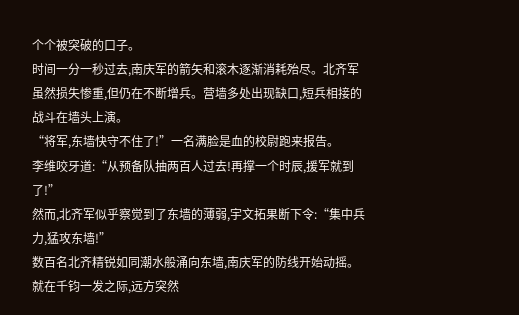个个被突破的口子。
时间一分一秒过去,南庆军的箭矢和滚木逐渐消耗殆尽。北齐军虽然损失惨重,但仍在不断增兵。营墙多处出现缺口,短兵相接的战斗在墙头上演。
“将军,东墙快守不住了!”一名满脸是血的校尉跑来报告。
李维咬牙道:“从预备队抽两百人过去!再撑一个时辰,援军就到了!”
然而,北齐军似乎察觉到了东墙的薄弱,宇文拓果断下令:“集中兵力,猛攻东墙!”
数百名北齐精锐如同潮水般涌向东墙,南庆军的防线开始动摇。就在千钧一发之际,远方突然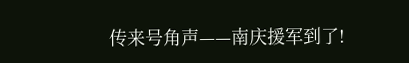传来号角声——南庆援军到了!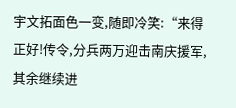宇文拓面色一变,随即冷笑:“来得正好!传令,分兵两万迎击南庆援军,其余继续进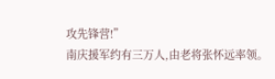攻先锋营!”
南庆援军约有三万人,由老将张怀远率领。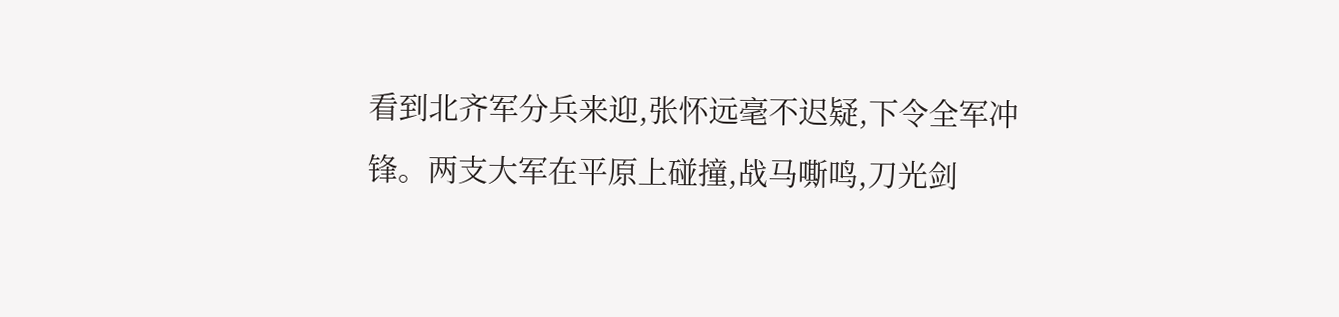看到北齐军分兵来迎,张怀远毫不迟疑,下令全军冲锋。两支大军在平原上碰撞,战马嘶鸣,刀光剑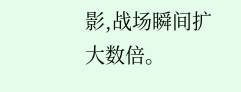影,战场瞬间扩大数倍。